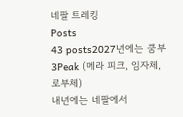네팔 트레킹
Posts
43 posts2027년에는 쿰부 3Peak (메라 피크, 임자체, 로부체)
내년에는 네팔에서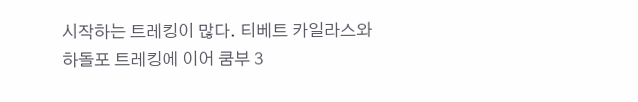시작하는 트레킹이 많다. 티베트 카일라스와 하돌포 트레킹에 이어 쿰부 3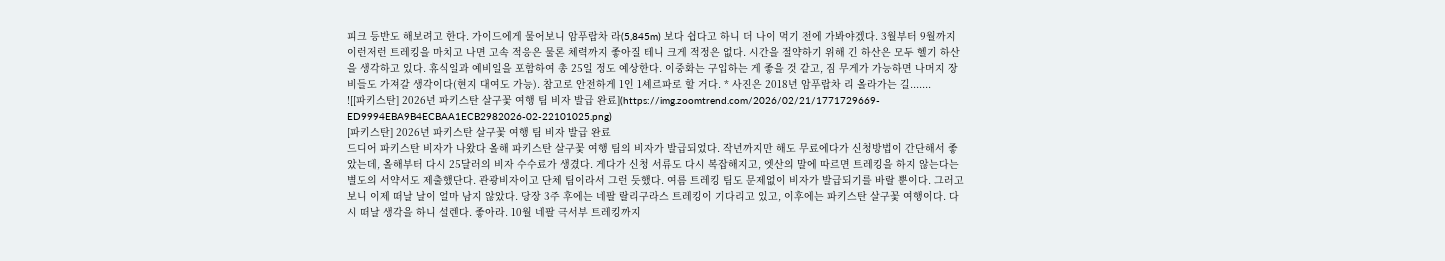피크 등반도 해보려고 한다. 가이드에게 물어보니 암푸랍차 라(5,845m) 보다 쉽다고 하니 더 나이 먹기 전에 가봐야겠다. 3월부터 9월까지 이런저런 트레킹을 마치고 나면 고속 적응은 물론 체력까지 좋아질 테니 크게 적정은 없다. 시간을 절약하기 위해 긴 하산은 모두 헬기 하산을 생각하고 있다. 휴식일과 예비일을 포함하여 총 25일 정도 예상한다. 이중화는 구입하는 게 좋을 것 같고, 짐 무게가 가능하면 나머지 장비들도 가져갈 생각이다(현지 대여도 가능). 참고로 안전하게 1인 1셰르파로 할 거다. * 사진은 2018년 암푸랍차 리 올라가는 길.......
![[파키스탄] 2026년 파키스탄 살구꽃 여행 팀 비자 발급 완료](https://img.zoomtrend.com/2026/02/21/1771729669-ED9994EBA9B4ECBAA1ECB2982026-02-22101025.png)
[파키스탄] 2026년 파키스탄 살구꽃 여행 팀 비자 발급 완료
드디어 파키스탄 비자가 나왔다 올해 파키스탄 살구꽃 여행 팀의 비자가 발급되었다. 작년까지만 해도 무료에다가 신청방법이 간단해서 좋았는데, 올해부터 다시 25달러의 비자 수수료가 생겼다. 게다가 신청 서류도 다시 복잡해지고, 엣산의 말에 따르면 트레킹을 하지 않는다는 별도의 서약서도 제출했단다. 관광비자이고 단체 팀이라서 그런 듯했다. 여름 트레킹 팀도 문제없이 비자가 발급되기를 바랄 뿐이다. 그러고 보니 이제 떠날 날이 얼마 남지 않았다. 당장 3주 후에는 네팔 랄리구라스 트레킹이 기다리고 있고, 이후에는 파키스탄 살구꽃 여행이다. 다시 떠날 생각을 하니 설렌다. 좋아라. 10월 네팔 극서부 트레킹까지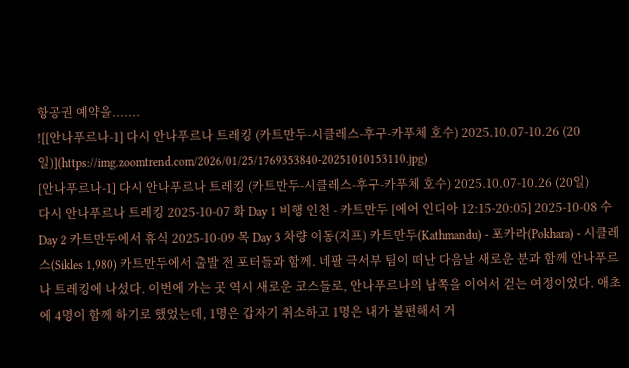항공권 예약을.......
![[안나푸르나-1] 다시 안나푸르나 트레킹 (카트만두-시클레스-후구-카푸체 호수) 2025.10.07-10.26 (20일)](https://img.zoomtrend.com/2026/01/25/1769353840-20251010153110.jpg)
[안나푸르나-1] 다시 안나푸르나 트레킹 (카트만두-시클레스-후구-카푸체 호수) 2025.10.07-10.26 (20일)
다시 안나푸르나 트레킹 2025-10-07 화 Day 1 비행 인천 - 카트만두 [에어 인디아 12:15-20:05] 2025-10-08 수 Day 2 카트만두에서 휴식 2025-10-09 목 Day 3 차량 이동(지프) 카트만두(Kathmandu) - 포카라(Pokhara) - 시클레스(Sikles 1,980) 카트만두에서 출발 전 포터들과 함께. 네팔 극서부 팀이 떠난 다음날 새로운 분과 함께 안나푸르나 트레킹에 나섰다. 이번에 가는 곳 역시 새로운 코스들로, 안나푸르나의 남쪽을 이어서 걷는 여정이었다. 애초에 4명이 함께 하기로 했었는데, 1명은 갑자기 취소하고 1명은 내가 불편해서 거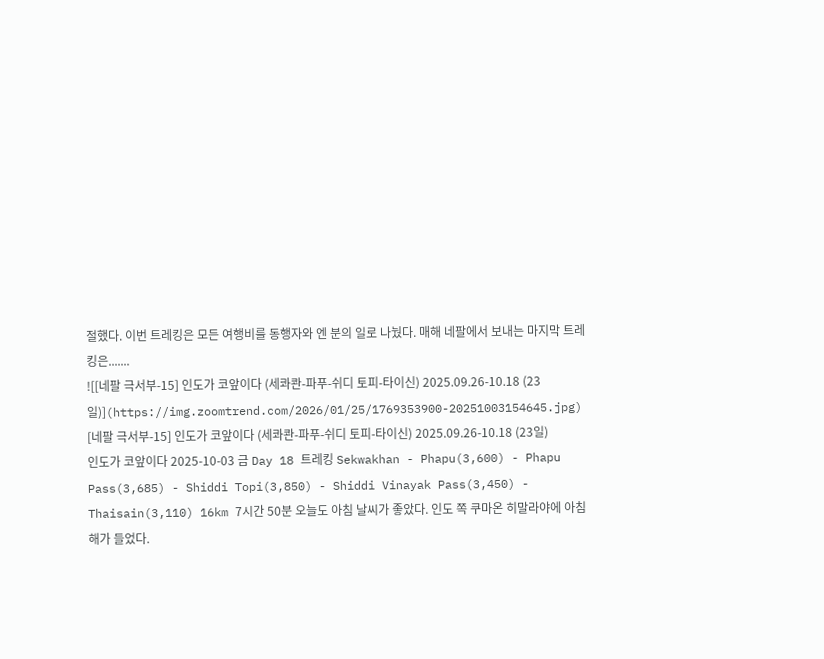절했다. 이번 트레킹은 모든 여행비를 동행자와 엔 분의 일로 나눴다. 매해 네팔에서 보내는 마지막 트레킹은.......
![[네팔 극서부-15] 인도가 코앞이다 (세콰콴-파푸-쉬디 토피-타이신) 2025.09.26-10.18 (23일)](https://img.zoomtrend.com/2026/01/25/1769353900-20251003154645.jpg)
[네팔 극서부-15] 인도가 코앞이다 (세콰콴-파푸-쉬디 토피-타이신) 2025.09.26-10.18 (23일)
인도가 코앞이다 2025-10-03 금 Day 18 트레킹 Sekwakhan - Phapu(3,600) - Phapu Pass(3,685) - Shiddi Topi(3,850) - Shiddi Vinayak Pass(3,450) - Thaisain(3,110) 16km 7시간 50분 오늘도 아침 날씨가 좋았다. 인도 쪽 쿠마온 히말라야에 아침 해가 들었다.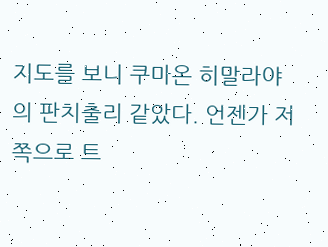지도를 보니 쿠마온 히말라야의 판치출리 같았다. 언젠가 저쪽으로 트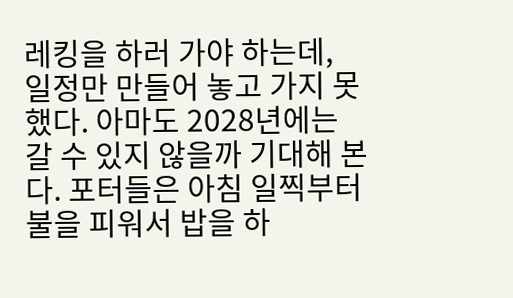레킹을 하러 가야 하는데, 일정만 만들어 놓고 가지 못했다. 아마도 2028년에는 갈 수 있지 않을까 기대해 본다. 포터들은 아침 일찍부터 불을 피워서 밥을 하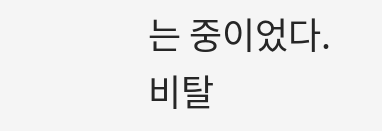는 중이었다. 비탈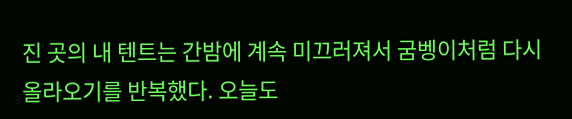진 곳의 내 텐트는 간밤에 계속 미끄러져서 굼벵이처럼 다시 올라오기를 반복했다. 오늘도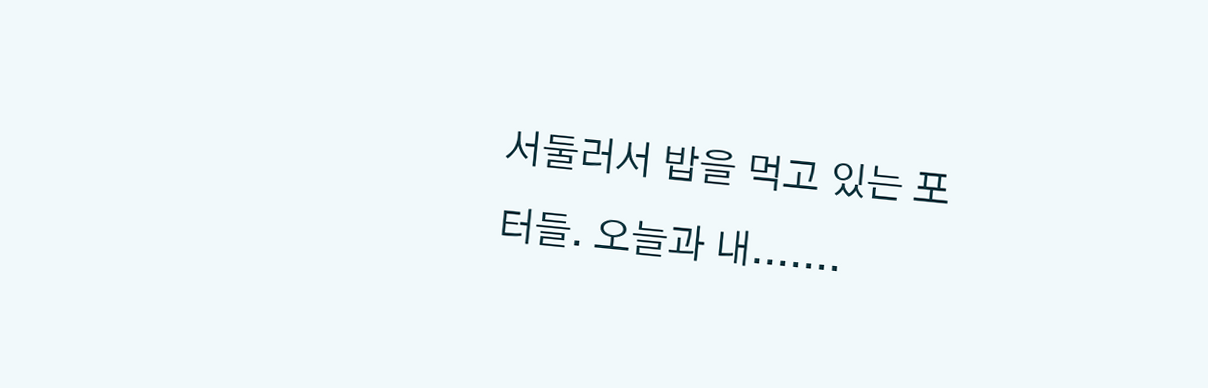서둘러서 밥을 먹고 있는 포터들. 오늘과 내.......